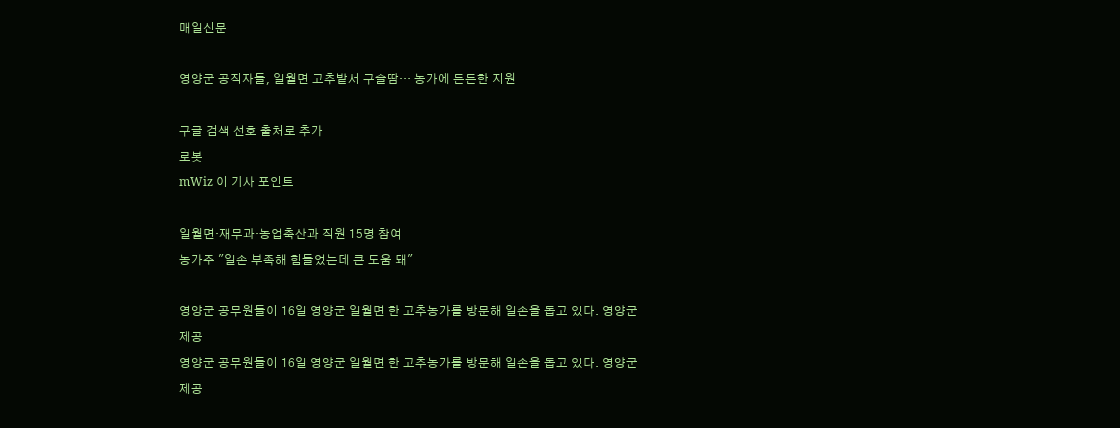매일신문

영양군 공직자들, 일월면 고추밭서 구슬땀… 농가에 든든한 지원

구글 검색 선호 출처로 추가
로봇
mWiz 이 기사 포인트

일월면·재무과·농업축산과 직원 15명 참여
농가주 "일손 부족해 힘들었는데 큰 도움 돼"

영양군 공무원들이 16일 영양군 일월면 한 고추농가를 방문해 일손을 돕고 있다. 영양군 제공
영양군 공무원들이 16일 영양군 일월면 한 고추농가를 방문해 일손을 돕고 있다. 영양군 제공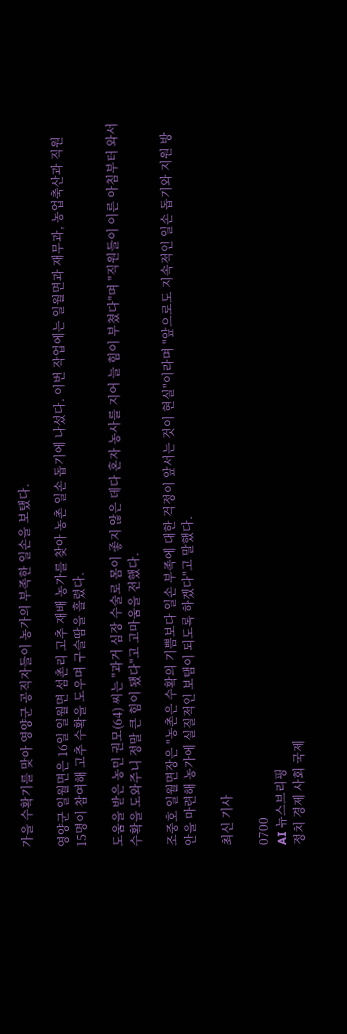가을 수확기를 맞아 영양군 공직자들이 농가의 부족한 일손을 보탰다.

영양군 일월면은 16일 일월면 섬촌리 고추 재배 농가를 찾아 농촌 일손 돕기에 나섰다. 이번 작업에는 일월면과 재무과, 농업축산과 직원 15명이 참여해 고추 수확을 도우며 구슬땀을 흘렸다.

도움을 받은 농민 권모(64) 씨는 "과거 심장 수술로 몸이 좋지 않은 데다 혼자 농사를 지어 늘 힘이 부쳤다"며 "직원들이 이른 아침부터 와서 수확을 도와주니 정말 큰 힘이 됐다"고 고마움을 전했다.

조중호 일월면장은 "농촌은 수확의 기쁨보다 일손 부족에 대한 걱정이 앞서는 것이 현실"이라며 "앞으로도 지속적인 일손 돕기와 지원 방안을 마련해 농가에 실질적인 보탬이 되도록 하겠다"고 말했다.

최신 기사

0700
AI 뉴스브리핑
정치 경제 사회 국제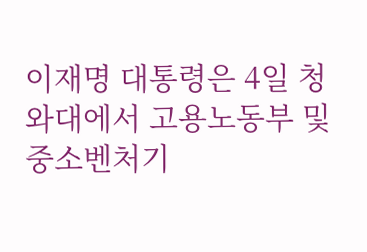이재명 대통령은 4일 청와대에서 고용노동부 및 중소벤처기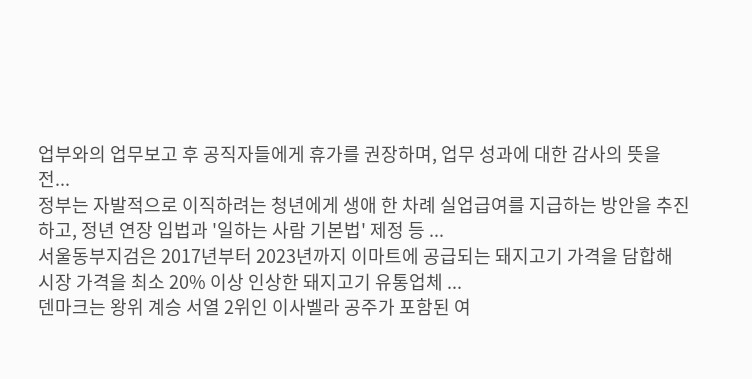업부와의 업무보고 후 공직자들에게 휴가를 권장하며, 업무 성과에 대한 감사의 뜻을 전...
정부는 자발적으로 이직하려는 청년에게 생애 한 차례 실업급여를 지급하는 방안을 추진하고, 정년 연장 입법과 '일하는 사람 기본법' 제정 등 ...
서울동부지검은 2017년부터 2023년까지 이마트에 공급되는 돼지고기 가격을 담합해 시장 가격을 최소 20% 이상 인상한 돼지고기 유통업체 ...
덴마크는 왕위 계승 서열 2위인 이사벨라 공주가 포함된 여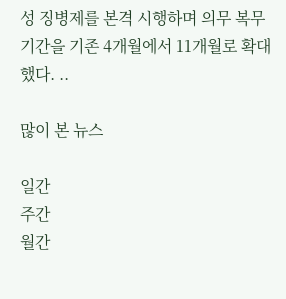성 징병제를 본격 시행하며 의무 복무 기간을 기존 4개월에서 11개월로 확대했다. ..

많이 본 뉴스

일간
주간
월간